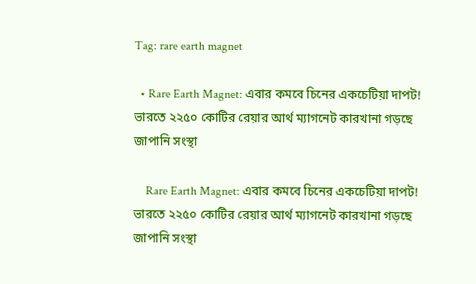Tag: rare earth magnet

  • Rare Earth Magnet: এবার কমবে চিনের একচেটিয়া দাপট! ভারতে ২২৫০ কোটির রেয়ার আর্থ ম্যাগনেট কারখানা গড়ছে জাপানি সংস্থা

    Rare Earth Magnet: এবার কমবে চিনের একচেটিয়া দাপট! ভারতে ২২৫০ কোটির রেয়ার আর্থ ম্যাগনেট কারখানা গড়ছে জাপানি সংস্থা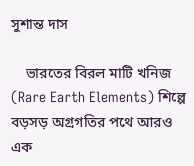সুশান্ত দাস

    ভারতের বিরল মাটি খনিজ (Rare Earth Elements) শিল্পে বড়সড় অগ্রগতির পথে আরও এক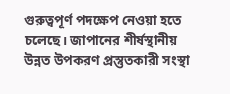গুরুত্বপূর্ণ পদক্ষেপ নেওয়া হতে চলেছে। জাপানের শীর্ষস্থানীয় উন্নত উপকরণ প্রস্তুতকারী সংস্থা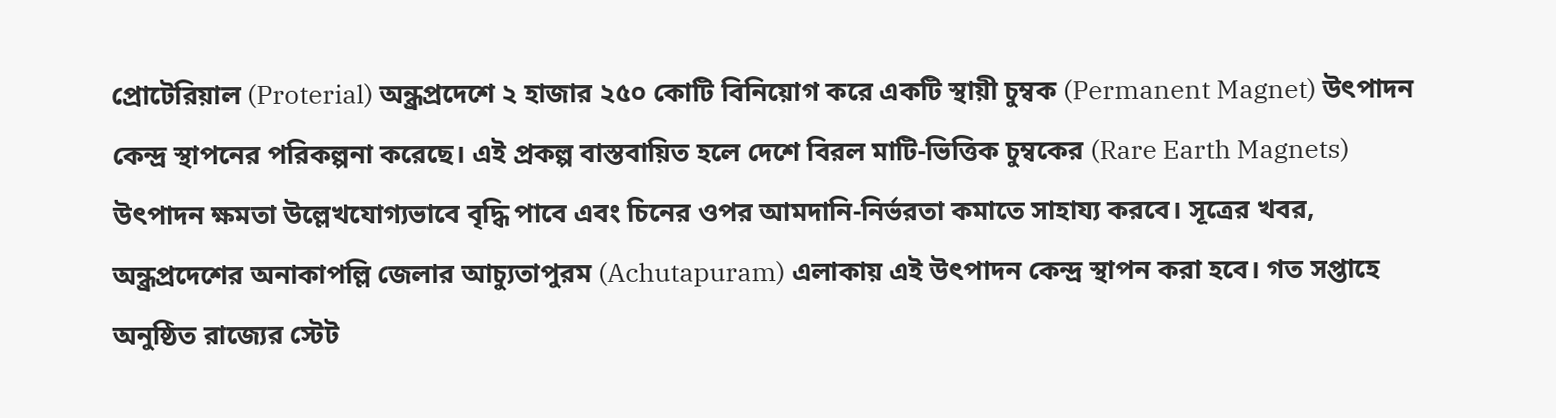প্রোটেরিয়াল (Proterial) অন্ধ্রপ্রদেশে ২ হাজার ২৫০ কোটি বিনিয়োগ করে একটি স্থায়ী চুম্বক (Permanent Magnet) উৎপাদন কেন্দ্র স্থাপনের পরিকল্পনা করেছে। এই প্রকল্প বাস্তবায়িত হলে দেশে বিরল মাটি-ভিত্তিক চুম্বকের (Rare Earth Magnets) উৎপাদন ক্ষমতা উল্লেখযোগ্যভাবে বৃদ্ধি পাবে এবং চিনের ওপর আমদানি-নির্ভরতা কমাতে সাহায্য করবে। সূত্রের খবর, অন্ধ্রপ্রদেশের অনাকাপল্লি জেলার আচ্যুতাপুরম (Achutapuram) এলাকায় এই উৎপাদন কেন্দ্র স্থাপন করা হবে। গত সপ্তাহে অনুষ্ঠিত রাজ্যের স্টেট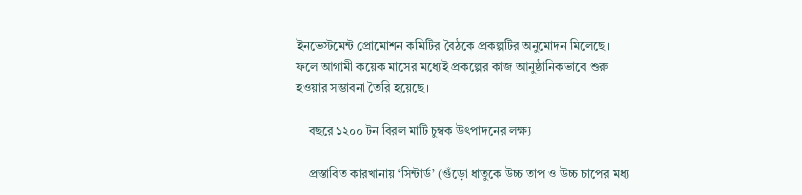ইনভেস্টমেন্ট প্রোমোশন কমিটির বৈঠকে প্রকল্পটির অনুমোদন মিলেছে। ফলে আগামী কয়েক মাসের মধ্যেই প্রকল্পের কাজ আনুষ্ঠানিকভাবে শুরু হওয়ার সম্ভাবনা তৈরি হয়েছে।

    বছরে ১২০০ টন বিরল মাটি চুম্বক উৎপাদনের লক্ষ্য

    প্রস্তাবিত কারখানায় ‘সিন্টার্ড’ (গুঁড়ো ধাতুকে উচ্চ তাপ ও উচ্চ চাপের মধ্য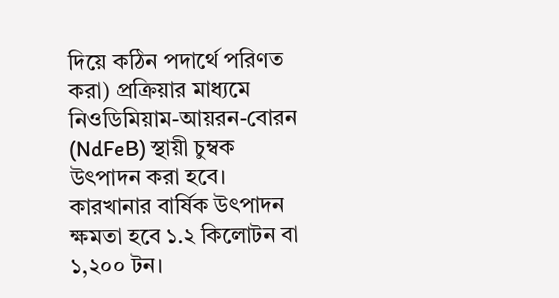দিয়ে কঠিন পদার্থে পরিণত করা) প্রক্রিয়ার মাধ্যমে নিওডিমিয়াম-আয়রন-বোরন (NdFeB) স্থায়ী চুম্বক উৎপাদন করা হবে। কারখানার বার্ষিক উৎপাদন ক্ষমতা হবে ১.২ কিলোটন বা ১,২০০ টন।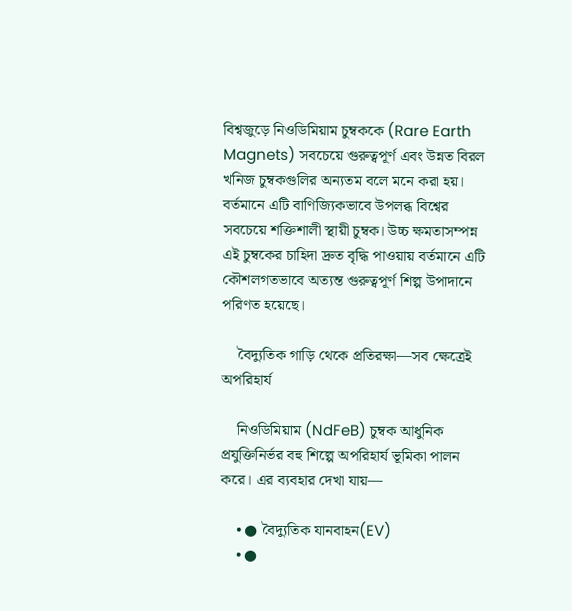বিশ্বজুড়ে নিওডিমিয়াম চুম্বককে (Rare Earth Magnets) সবচেয়ে গুরুত্বপূর্ণ এবং উন্নত বিরল খনিজ চুম্বকগুলির অন্যতম বলে মনে করা হয়। বর্তমানে এটি বাণিজ্যিকভাবে উপলব্ধ বিশ্বের সবচেয়ে শক্তিশালী স্থায়ী চুম্বক। উচ্চ ক্ষমতাসম্পন্ন এই চুম্বকের চাহিদা দ্রুত বৃদ্ধি পাওয়ায় বর্তমানে এটি কৌশলগতভাবে অত্যন্ত গুরুত্বপূর্ণ শিল্প উপাদানে পরিণত হয়েছে।

    বৈদ্যুতিক গাড়ি থেকে প্রতিরক্ষা—সব ক্ষেত্রেই অপরিহার্য

    নিওডিমিয়াম (NdFeB) চুম্বক আধুনিক প্রযুক্তিনির্ভর বহু শিল্পে অপরিহার্য ভূমিকা পালন করে। এর ব্যবহার দেখা যায়—

    • ● বৈদ্যুতিক যানবাহন(EV)
    • ●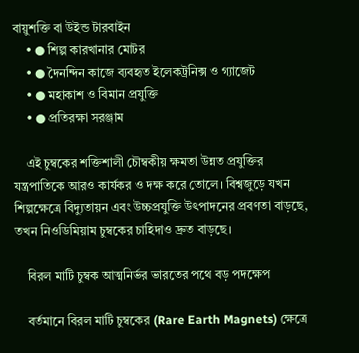বায়ুশক্তি বা উইন্ড টারবাইন
    • ● শিল্প কারখানার মোটর
    • ● দৈনন্দিন কাজে ব্যবহৃত ইলেকট্রনিক্স ও গ্যাজেট
    • ● মহাকাশ ও বিমান প্রযুক্তি
    • ● প্রতিরক্ষা সরঞ্জাম

    এই চুম্বকের শক্তিশালী চৌম্বকীয় ক্ষমতা উন্নত প্রযুক্তির যন্ত্রপাতিকে আরও কার্যকর ও দক্ষ করে তোলে। বিশ্বজুড়ে যখন শিল্পক্ষেত্রে বিদ্যুতায়ন এবং উচ্চপ্রযুক্তি উৎপাদনের প্রবণতা বাড়ছে, তখন নিওডিমিয়াম চুম্বকের চাহিদাও দ্রুত বাড়ছে।

    বিরল মাটি চুম্বক আত্মনির্ভর ভারতের পথে বড় পদক্ষেপ

    বর্তমানে বিরল মাটি চুম্বকের (Rare Earth Magnets) ক্ষেত্রে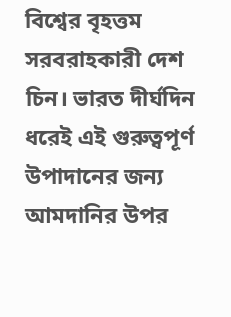বিশ্বের বৃহত্তম সরবরাহকারী দেশ চিন। ভারত দীর্ঘদিন ধরেই এই গুরুত্বপূর্ণ উপাদানের জন্য আমদানির উপর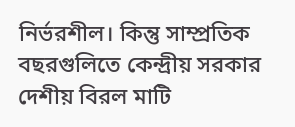নির্ভরশীল। কিন্তু সাম্প্রতিক বছরগুলিতে কেন্দ্রীয় সরকার দেশীয় বিরল মাটি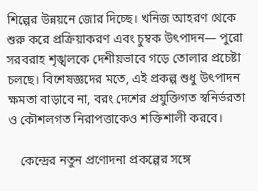শিল্পের উন্নয়নে জোর দিচ্ছে। খনিজ আহরণ থেকে শুরু করে প্রক্রিয়াকরণ এবং চুম্বক উৎপাদন— পুরো সরবরাহ শৃঙ্খলকে দেশীয়ভাবে গড়ে তোলার প্রচেষ্টা চলছে। বিশেষজ্ঞদের মতে, এই প্রকল্প শুধু উৎপাদন ক্ষমতা বাড়াবে না, বরং দেশের প্রযুক্তিগত স্বনির্ভরতা ও কৌশলগত নিরাপত্তাকেও শক্তিশালী করবে।

    কেন্দ্রের নতুন প্রণোদনা প্রকল্পের সঙ্গে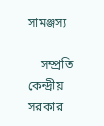সামঞ্জস্য

    সম্প্রতি কেন্দ্রীয় সরকার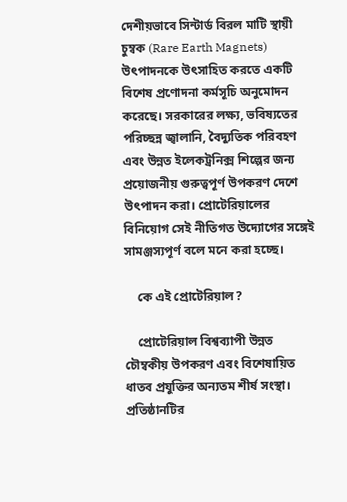দেশীয়ভাবে সিন্টার্ড বিরল মাটি স্থায়ী চুম্বক (Rare Earth Magnets) উৎপাদনকে উৎসাহিত করতে একটি বিশেষ প্রণোদনা কর্মসূচি অনুমোদন করেছে। সরকারের লক্ষ্য, ভবিষ্যতের পরিচ্ছন্ন জ্বালানি, বৈদ্যুতিক পরিবহণ এবং উন্নত ইলেকট্রনিক্স শিল্পের জন্য প্রয়োজনীয় গুরুত্বপূর্ণ উপকরণ দেশে উৎপাদন করা। প্রোটেরিয়ালের বিনিয়োগ সেই নীতিগত উদ্যোগের সঙ্গেই সামঞ্জস্যপূর্ণ বলে মনে করা হচ্ছে।

    কে এই প্রোটেরিয়াল?

    প্রোটেরিয়াল বিশ্বব্যাপী উন্নত চৌম্বকীয় উপকরণ এবং বিশেষায়িত ধাতব প্রযুক্তির অন্যতম শীর্ষ সংস্থা। প্রতিষ্ঠানটির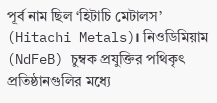পূর্ব নাম ছিল ‘হিটাচি মেটালস’ (Hitachi Metals)। নিওডিমিয়াম (NdFeB) চুম্বক প্রযুক্তির পথিকৃৎ প্রতিষ্ঠানগুলির মধ্যে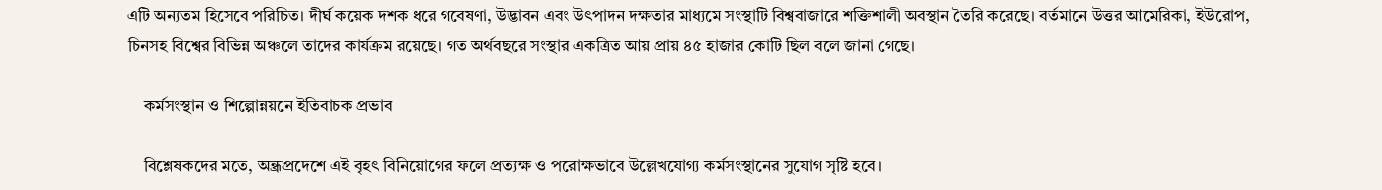এটি অন্যতম হিসেবে পরিচিত। দীর্ঘ কয়েক দশক ধরে গবেষণা, উদ্ভাবন এবং উৎপাদন দক্ষতার মাধ্যমে সংস্থাটি বিশ্ববাজারে শক্তিশালী অবস্থান তৈরি করেছে। বর্তমানে উত্তর আমেরিকা, ইউরোপ, চিনসহ বিশ্বের বিভিন্ন অঞ্চলে তাদের কার্যক্রম রয়েছে। গত অর্থবছরে সংস্থার একত্রিত আয় প্রায় ৪৫ হাজার কোটি ছিল বলে জানা গেছে।

    কর্মসংস্থান ও শিল্পোন্নয়নে ইতিবাচক প্রভাব

    বিশ্লেষকদের মতে, অন্ধ্রপ্রদেশে এই বৃহৎ বিনিয়োগের ফলে প্রত্যক্ষ ও পরোক্ষভাবে উল্লেখযোগ্য কর্মসংস্থানের সুযোগ সৃষ্টি হবে।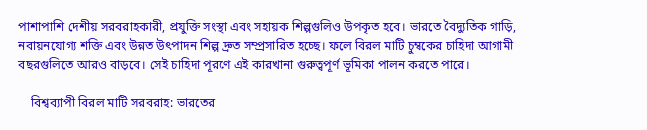পাশাপাশি দেশীয় সরবরাহকারী, প্রযুক্তি সংস্থা এবং সহায়ক শিল্পগুলিও উপকৃত হবে। ভারতে বৈদ্যুতিক গাড়ি, নবায়নযোগ্য শক্তি এবং উন্নত উৎপাদন শিল্প দ্রুত সম্প্রসারিত হচ্ছে। ফলে বিরল মাটি চুম্বকের চাহিদা আগামী বছরগুলিতে আরও বাড়বে। সেই চাহিদা পূরণে এই কারখানা গুরুত্বপূর্ণ ভূমিকা পালন করতে পারে।

    বিশ্বব্যাপী বিরল মাটি সরবরাহ: ভারতের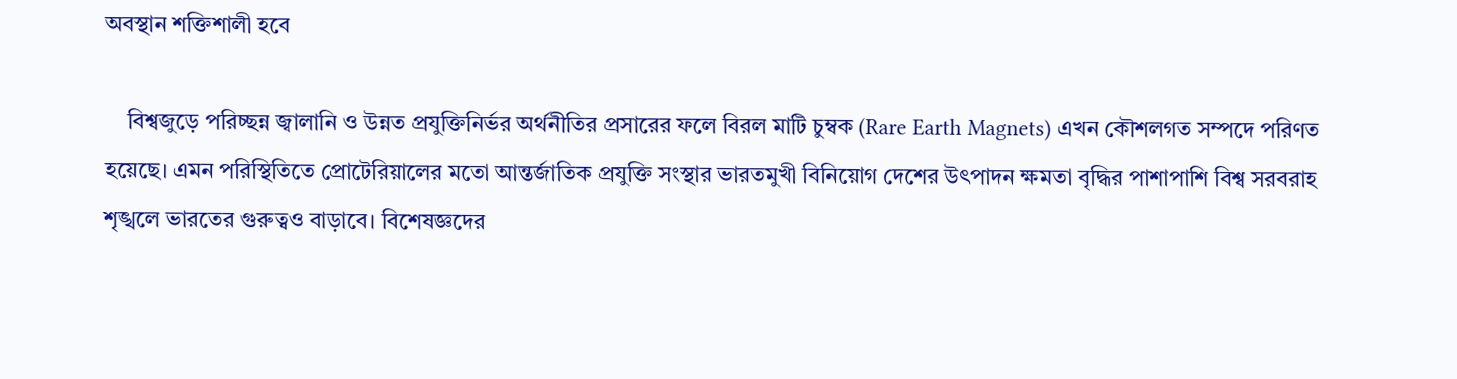অবস্থান শক্তিশালী হবে

    বিশ্বজুড়ে পরিচ্ছন্ন জ্বালানি ও উন্নত প্রযুক্তিনির্ভর অর্থনীতির প্রসারের ফলে বিরল মাটি চুম্বক (Rare Earth Magnets) এখন কৌশলগত সম্পদে পরিণত হয়েছে। এমন পরিস্থিতিতে প্রোটেরিয়ালের মতো আন্তর্জাতিক প্রযুক্তি সংস্থার ভারতমুখী বিনিয়োগ দেশের উৎপাদন ক্ষমতা বৃদ্ধির পাশাপাশি বিশ্ব সরবরাহ শৃঙ্খলে ভারতের গুরুত্বও বাড়াবে। বিশেষজ্ঞদের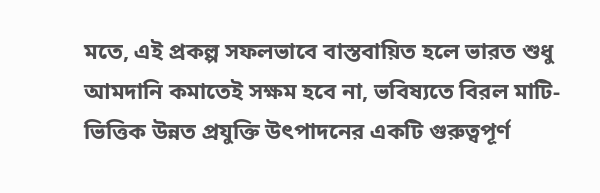মতে, এই প্রকল্প সফলভাবে বাস্তবায়িত হলে ভারত শুধু আমদানি কমাতেই সক্ষম হবে না, ভবিষ্যতে বিরল মাটি-ভিত্তিক উন্নত প্রযুক্তি উৎপাদনের একটি গুরুত্বপূর্ণ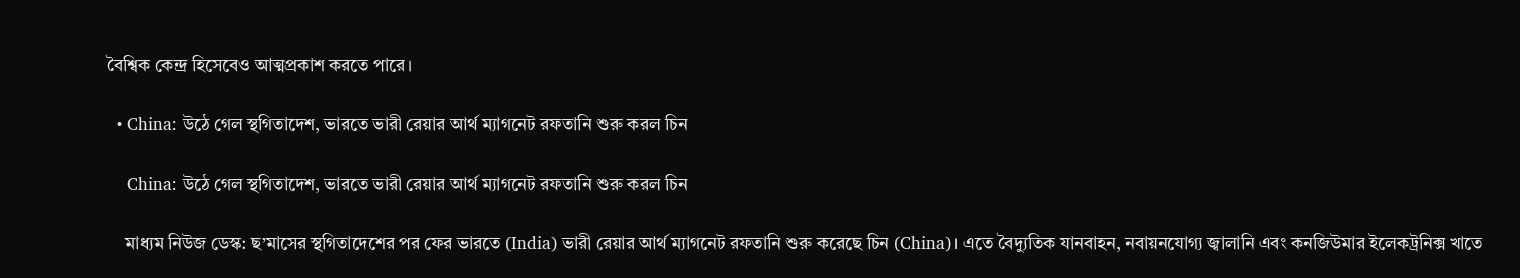বৈশ্বিক কেন্দ্র হিসেবেও আত্মপ্রকাশ করতে পারে।

  • China: উঠে গেল স্থগিতাদেশ, ভারতে ভারী রেয়ার আর্থ ম্যাগনেট রফতানি শুরু করল চিন

    China: উঠে গেল স্থগিতাদেশ, ভারতে ভারী রেয়ার আর্থ ম্যাগনেট রফতানি শুরু করল চিন

    মাধ্যম নিউজ ডেস্ক: ছ’মাসের স্থগিতাদেশের পর ফের ভারতে (India) ভারী রেয়ার আর্থ ম্যাগনেট রফতানি শুরু করেছে চিন (China)। এতে বৈদ্যুতিক যানবাহন, নবায়নযোগ্য জ্বালানি এবং কনজিউমার ইলেকট্রনিক্স খাতে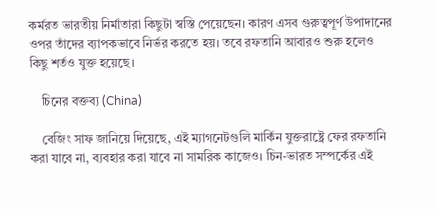কর্মরত ভারতীয় নির্মাতারা কিছুটা স্বস্তি পেয়েছেন। কারণ এসব গুরুত্বপূর্ণ উপাদানের ওপর তাঁদের ব্যাপকভাবে নির্ভর করতে হয়। তবে রফতানি আবারও শুরু হলেও কিছু শর্তও যুক্ত হয়েছে।

    চিনের বক্তব্য (China)

    বেজিং সাফ জানিয়ে দিয়েছে, এই ম্যাগনেটগুলি মার্কিন যুক্তরাষ্ট্রে ফের রফতানি করা যাবে না, ব্যবহার করা যাবে না সামরিক কাজেও। চিন-ভারত সম্পর্কের এই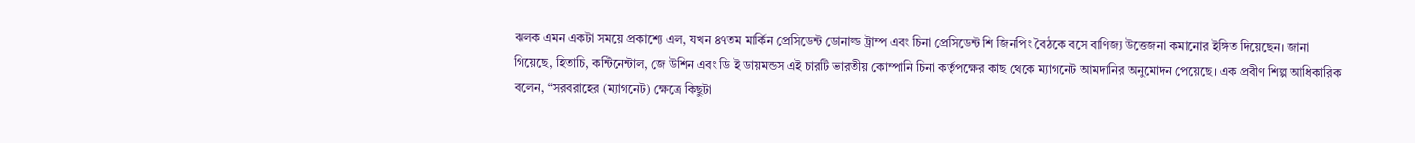ঝলক এমন একটা সময়ে প্রকাশ্যে এল, যখন ৪৭তম মার্কিন প্রেসিডেন্ট ডোনাল্ড ট্রাম্প এবং চিনা প্রেসিডেন্ট শি জিনপিং বৈঠকে বসে বাণিজ্য উত্তেজনা কমানোর ইঙ্গিত দিয়েছেন। জানা গিয়েছে, হিতাচি, কন্টিনেন্টাল, জে উশিন এবং ডি ই ডায়মন্ডস এই চারটি ভারতীয় কোম্পানি চিনা কর্তৃপক্ষের কাছ থেকে ম্যাগনেট আমদানির অনুমোদন পেয়েছে। এক প্রবীণ শিল্প আধিকারিক বলেন, “সরবরাহের (ম্যাগনেট) ক্ষেত্রে কিছুটা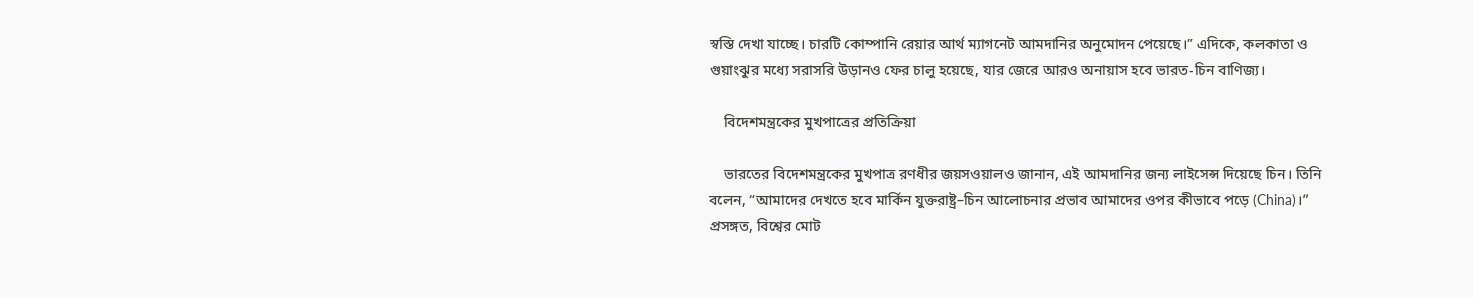স্বস্তি দেখা যাচ্ছে। চারটি কোম্পানি রেয়ার আর্থ ম্যাগনেট আমদানির অনুমোদন পেয়েছে।” এদিকে, কলকাতা ও গুয়াংঝুর মধ্যে সরাসরি উড়ানও ফের চালু হয়েছে, যার জেরে আরও অনায়াস হবে ভারত-চিন বাণিজ্য।

    বিদেশমন্ত্রকের মুখপাত্রের প্রতিক্রিয়া

    ভারতের বিদেশমন্ত্রকের মুখপাত্র রণধীর জয়সওয়ালও জানান, এই আমদানির জন্য লাইসেন্স দিয়েছে চিন। তিনি বলেন, “আমাদের দেখতে হবে মার্কিন যুক্তরাষ্ট্র–চিন আলোচনার প্রভাব আমাদের ওপর কীভাবে পড়ে (China)।” প্রসঙ্গত, বিশ্বের মোট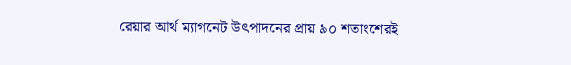রেয়ার আর্থ ম্যাগনেট উৎপাদনের প্রায় ৯০ শতাংশেরই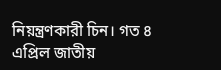নিয়ন্ত্রণকারী চিন। গত ৪ এপ্রিল জাতীয়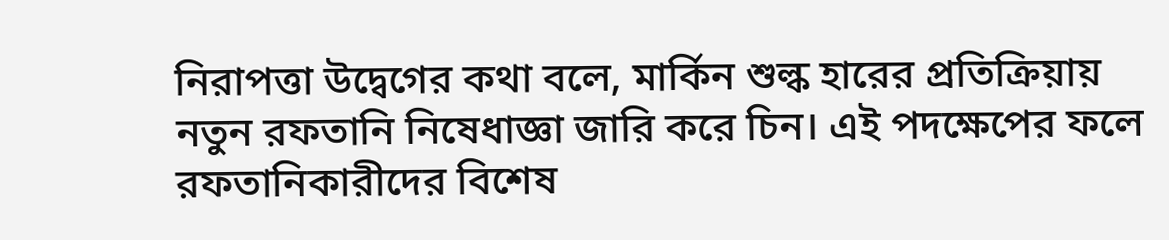নিরাপত্তা উদ্বেগের কথা বলে, মার্কিন শুল্ক হারের প্রতিক্রিয়ায় নতুন রফতানি নিষেধাজ্ঞা জারি করে চিন। এই পদক্ষেপের ফলে রফতানিকারীদের বিশেষ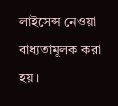লাইসেন্স নেওয়া বাধ্যতামূলক করা হয়।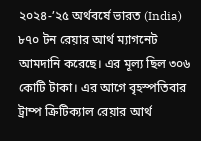২০২৪-’২৫ অর্থবর্ষে ভারত (India) ৮৭০ টন রেয়ার আর্থ ম্যাগনেট আমদানি করেছে। এর মূল্য ছিল ৩০৬ কোটি টাকা। এর আগে বৃহস্পতিবার ট্রাম্প ক্রিটিক্যাল রেয়ার আর্থ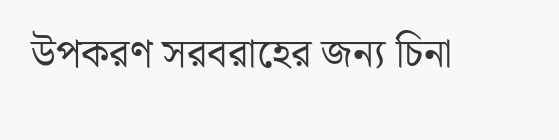উপকরণ সরবরাহের জন্য চিনা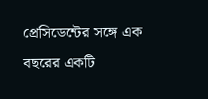প্রেসিডেন্টের সঙ্গে এক বছরের একটি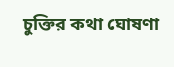চুক্তির কথা ঘোষণা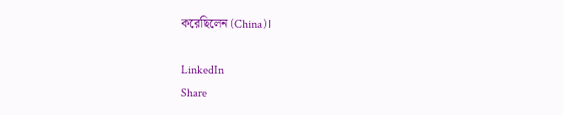করেছিলেন (China)।

LinkedIn
Share